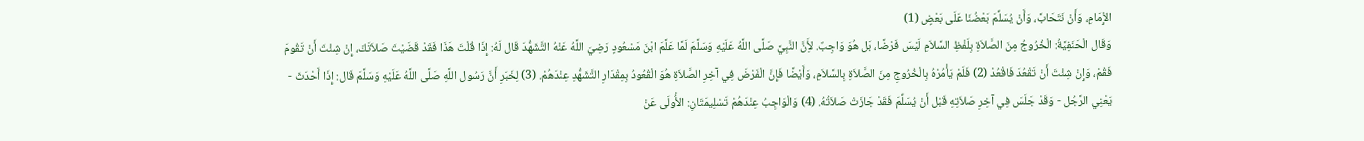الإِْمَامِ، وَأَنْ نَتَحَابَّ، وَأَنْ يُسَلِّمَ بَعْضُنَا عَلَى بَعْضٍ (1)
وَقَال الْحَنَفِيَّةُ: الْخُرُوجُ مِنَ الصَّلاَةِ بِلَفْظِ السَّلاَمِ لَيْسَ فَرْضًا، بَل هُوَ وَاجِبٌ. لأَِنَّ النَّبِيَّ صَلَّى اللَّهُ عَلَيْهِ وَسَلَّمَ لَمَّا عَلَّمَ ابْنَ مَسْعُودٍ رَضِيَ اللَّهُ عَنْهُ التَّشَهُّدَ قَال لَهُ: إِذَا قُلْتَ هَذَا فَقَدْ قَضَيْتَ صَلاَتَكَ، إِنْ شِئْتَ أَنْ تَقُومَ فَقُمْ، وَإِنْ شِئْتَ أَنْ تَقْعُدَ فَاقْعُدْ (2) فَلَمْ يَأْمُرْهُ بِالْخُرُوجِ مِنَ الصَّلاَةِ بِالسَّلاَمِ، وَأَيْضًا فَإِنَّ الْفَرْضَ فِي آخِرِ الصَّلاَةِ هُوَ الْقُعُودُ بِمِقْدَارِ التَّشَهُّدِ عِنْدَهُمْ. (3) لِخَبَرِ أَنَّ رَسُول اللَّهِ صَلَّى اللَّهُ عَلَيْهِ وَسَلَّمَ قَال: إِذَا أَحْدَثَ - يَعْنِي الرَّجُل - وَقَدْ جَلَسَ فِي آخِرِ صَلاَتِهِ قَبْل أَنْ يُسَلِّمَ فَقَدْ جَازَتْ صَلاَتُهُ. (4) وَالْوَاجِبُ عِنْدَهُمْ تَسْلِيمَتَانِ: الأُْولَى عَنْ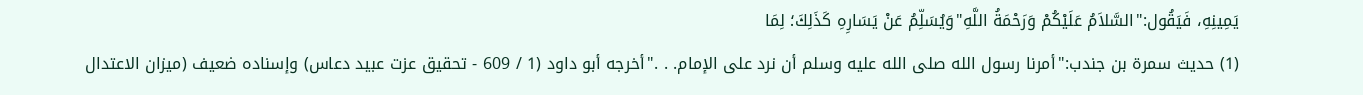يَمِينِهِ، فَيَقُول:"السَّلاَمُ عَلَيْكُمْ وَرَحْمَةُ اللَّهِ"وَيُسَلِّمُ عَنْ يَسَارِهِ كَذَلِكَ؛ لِمَا
(1) حديث سمرة بن جندب:"أمرنا رسول الله صلى الله عليه وسلم أن نرد على الإمام. . ."أخرجه أبو داود (1 / 609 - تحقيق عزت عبيد دعاس) وإسناده ضعيف (ميزان الاعتدال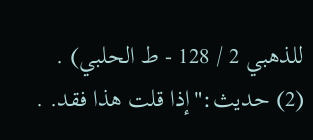للذهبي 2 / 128 - ط الحلبي) .
(2) حديث:"إذا قلت هذا فقد. .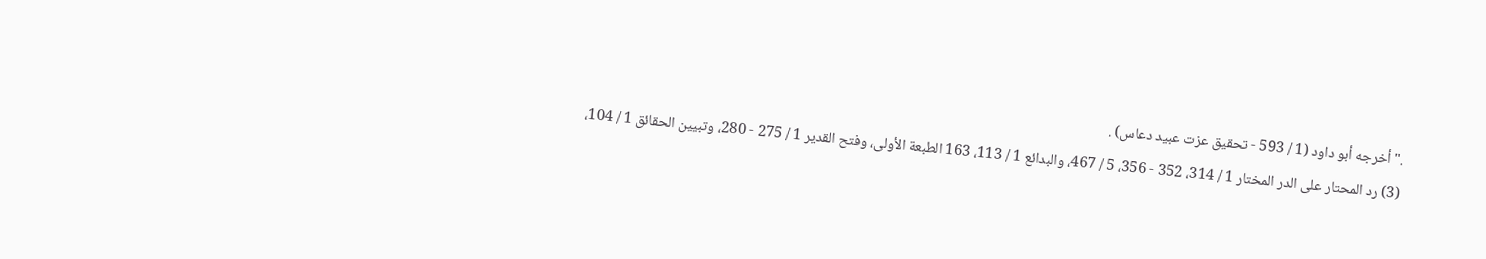."أخرجه أبو داود (1 / 593 - تحقيق عزت عبيد دعاس) .
(3) رد المحتار على الدر المختار 1 / 314، 352 - 356، 5 / 467، والبدائع 1 / 113، 163 الطبعة الأولى، وفتح القدير 1 / 275 - 280، وتبيين الحقائق 1 / 104،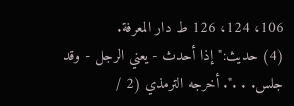106، 124، 126 ط دار المعرفة.
(4) حديث:"إذا أحدث - يعني الرجل - وقد جلس. . .". أخرجه الترمذي (2 /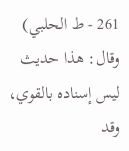261 - ط الحلبي) وقال: هذا حديث ليس إسناده بالقوي، وقد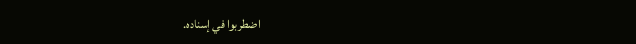اضطربوا في إسناده.